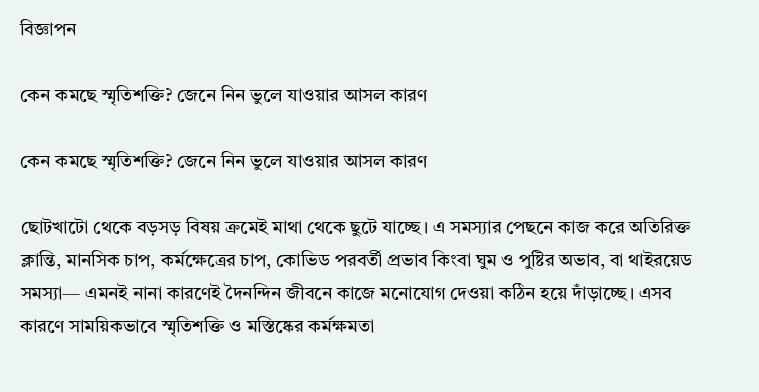বিজ্ঞাপন

কেন কমছে স্মৃতিশক্তি? জেনে নিন ভুলে যাওয়ার আসল কারণ

কেন কমছে স্মৃতিশক্তি? জেনে নিন ভুলে যাওয়ার আসল কারণ

ছোটখাটো থেকে বড়সড় বিষয় ক্রমেই মাথা থেকে ছুটে যাচ্ছে। এ সমস্যার পেছনে কাজ করে অতিরিক্ত ক্লান্তি, মানসিক চাপ, কর্মক্ষেত্রের চাপ, কোভিড পরবর্তী প্রভাব কিংবা ঘুম ও পুষ্টির অভাব, বা থাইরয়েড সমস্যা— এমনই নানা কারণেই দৈনন্দিন জীবনে কাজে মনোযোগ দেওয়া কঠিন হয়ে দাঁড়াচ্ছে। এসব কারণে সাময়িকভাবে স্মৃতিশক্তি ও মস্তিষ্কের কর্মক্ষমতা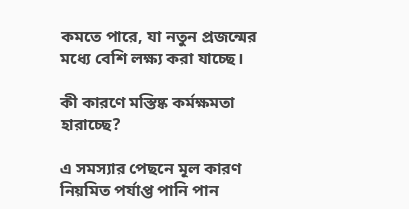কমতে পারে, যা নতুন প্রজন্মের মধ্যে বেশি লক্ষ্য করা যাচ্ছে।

কী কারণে মস্তিষ্ক কর্মক্ষমতা হারাচ্ছে?

এ সমস্যার পেছনে মূল কারণ নিয়মিত পর্যাপ্ত পানি পান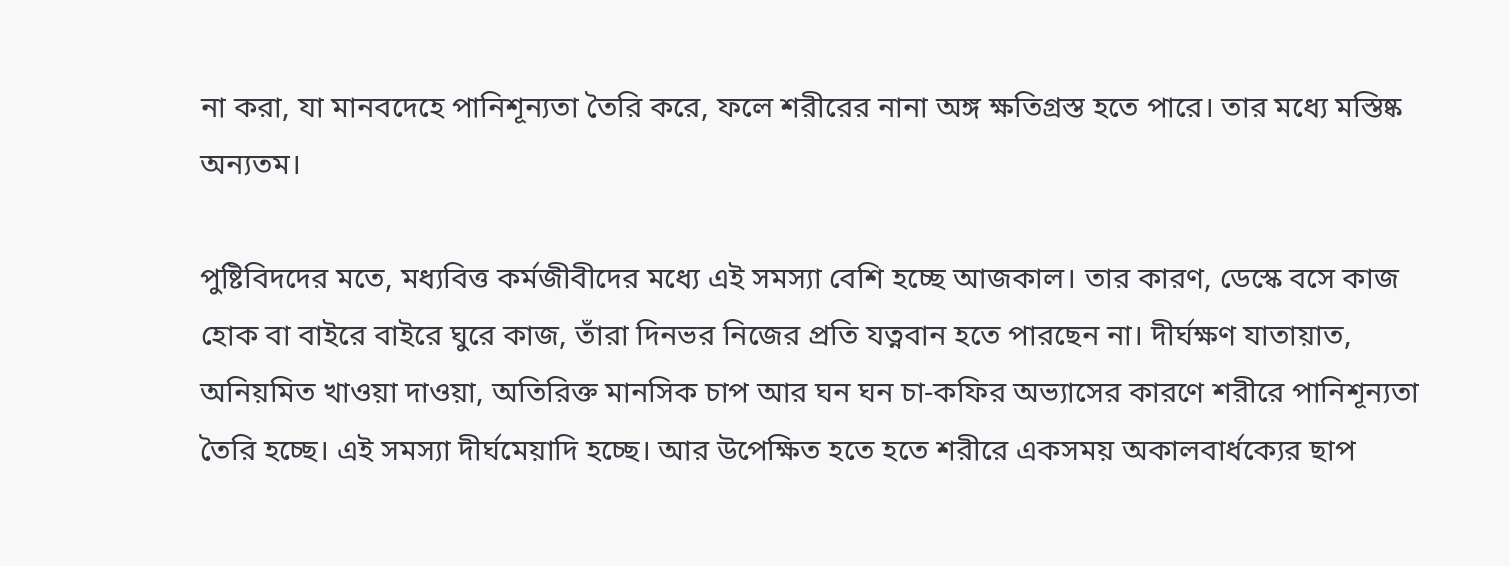না করা, যা মানবদেহে পানিশূন্যতা তৈরি করে, ফলে শরীরের নানা অঙ্গ ক্ষতিগ্রস্ত হতে পারে। তার মধ্যে মস্তিষ্ক অন্যতম।

পুষ্টিবিদদের মতে, মধ্যবিত্ত কর্মজীবীদের মধ্যে এই সমস্যা বেশি হচ্ছে আজকাল। তার কারণ, ডেস্কে বসে কাজ হোক বা বাইরে বাইরে ঘুরে কাজ, তাঁরা দিনভর নিজের প্রতি যত্নবান হতে পারছেন না। দীর্ঘক্ষণ যাতায়াত, অনিয়মিত খাওয়া দাওয়া, অতিরিক্ত মানসিক চাপ আর ঘন ঘন চা-কফির অভ্যাসের কারণে শরীরে পানিশূন্যতা তৈরি হচ্ছে। এই সমস্যা দীর্ঘমেয়াদি হচ্ছে। আর উপেক্ষিত হতে হতে শরীরে একসময় অকালবার্ধক্যের ছাপ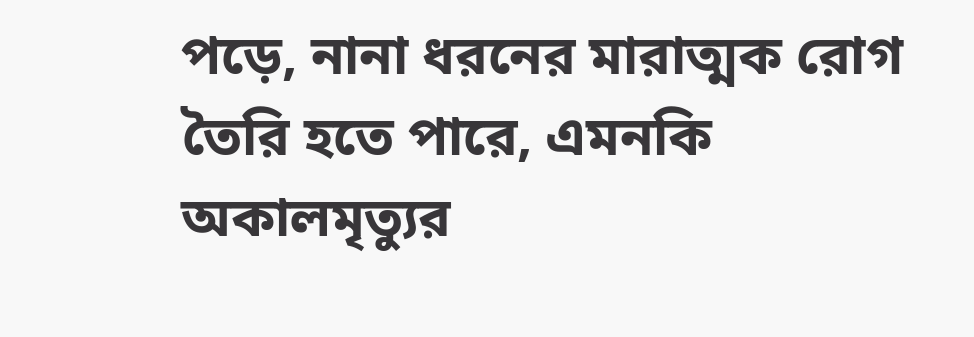পড়ে, নানা ধরনের মারাত্মক রোগ তৈরি হতে পারে, এমনকি অকালমৃত্যুর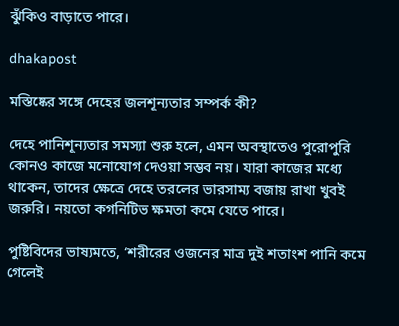ঝুঁকিও বাড়াতে পারে।

dhakapost

মস্তিষ্কের সঙ্গে দেহের জলশূন্যতার সম্পর্ক কী?

দেহে পানিশূন্যতার সমস্যা শুরু হলে, এমন অবস্থাতেও পুরোপুরি কোনও কাজে মনোযোগ দেওয়া সম্ভব নয়। যারা কাজের মধ্যে থাকেন, তাদের ক্ষেত্রে দেহে তরলের ভারসাম্য বজায় রাখা খুবই জরুরি। নয়তো কগনিটিভ ক্ষমতা কমে যেতে পারে।

পুষ্টিবিদের ভাষ্যমতে, ‘শরীরের ওজনের মাত্র দুই শতাংশ পানি কমে গেলেই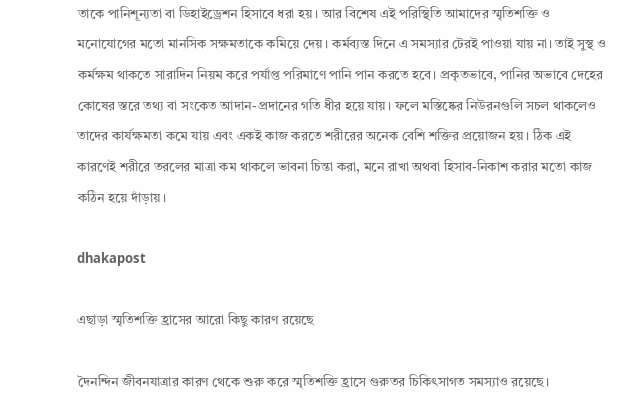তাকে পানিশূন্যতা বা ডিহাইড্রেশন হিসাবে ধরা হয়। আর বিশেষ এই পরিস্থিতি আমাদের স্মৃতিশক্তি ও মনোযোগের মতো মানসিক সক্ষমতাকে কমিয়ে দেয়। কর্মব্যস্ত দিনে এ সমস্যার টেরই পাওয়া যায় না। তাই সুস্থ ও কর্মক্ষম থাকতে সারাদিন নিয়ম করে পর্যাপ্ত পরিমাণে পানি পান করতে হবে। প্রকৃতভাবে, পানির অভাবে দেহের কোষের স্তরে তথ্য বা সংকেত আদান-প্রদানের গতি ধীর হয়ে যায়। ফলে মস্তিষ্কের নিউরনগুলি সচল থাকলেও তাদের কার্যক্ষমতা কমে যায় এবং একই কাজ করতে শরীরের অনেক বেশি শক্তির প্রয়োজন হয়। ঠিক এই কারণেই শরীরে তরলের মাত্রা কম থাকলে ভাবনা চিন্তা করা, মনে রাখা অথবা হিসাব-নিকাশ করার মতো কাজ কঠিন হয়ে দাঁড়ায়।

dhakapost

এছাড়া স্মৃতিশক্তি হ্রাসের আরো কিছু কারণ রয়েছে

দৈনন্দিন জীবনযাত্রার কারণ থেকে শুরু করে স্মৃতিশক্তি হ্রাসে গুরুতর চিকিৎসাগত সমস্যাও রয়েছে।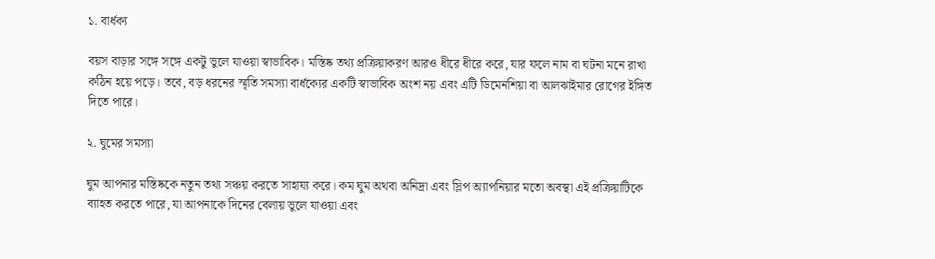১. বার্ধক্য

বয়স বাড়ার সঙ্গে সঙ্গে একটু ভুলে যাওয়া স্বাভাবিক। মস্তিষ্ক তথ্য প্রক্রিয়াকরণ আরও ধীরে ধীরে করে, যার ফলে নাম বা ঘটনা মনে রাখা কঠিন হয়ে পড়ে। তবে, বড় ধরনের স্মৃতি সমস্যা বার্ধক্যের একটি স্বাভাবিক অংশ নয় এবং এটি ডিমেনশিয়া বা আলঝাইমার রোগের ইঙ্গিত দিতে পারে।

২. ঘুমের সমস্যা

ঘুম আপনার মস্তিষ্ককে নতুন তথ্য সঞ্চয় করতে সাহায্য করে। কম ঘুম অথবা অনিদ্রা এবং স্লিপ অ্যাপনিয়ার মতো অবস্থা এই প্রক্রিয়াটিকে ব্যাহত করতে পারে, যা আপনাকে দিনের বেলায় ভুলে যাওয়া এবং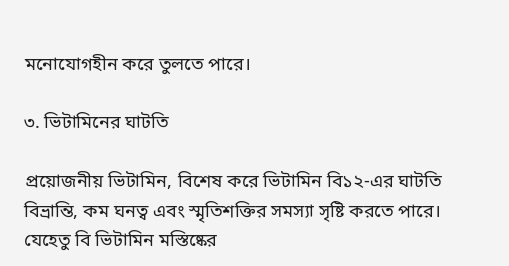মনোযোগহীন করে তুলতে পারে।

৩. ভিটামিনের ঘাটতি

প্রয়োজনীয় ভিটামিন, বিশেষ করে ভিটামিন বি১২-এর ঘাটতি বিভ্রান্তি, কম ঘনত্ব এবং স্মৃতিশক্তির সমস্যা সৃষ্টি করতে পারে। যেহেতু বি ভিটামিন মস্তিষ্কের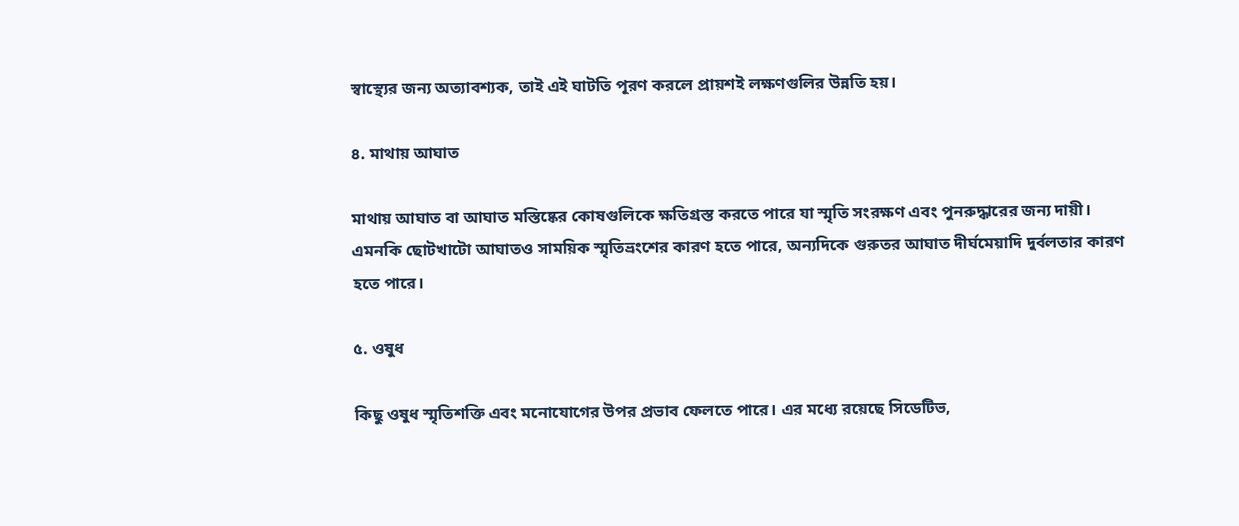স্বাস্থ্যের জন্য অত্যাবশ্যক, তাই এই ঘাটতি পূরণ করলে প্রায়শই লক্ষণগুলির উন্নতি হয়।

৪. মাথায় আঘাত

মাথায় আঘাত বা আঘাত মস্তিষ্কের কোষগুলিকে ক্ষতিগ্রস্ত করতে পারে যা স্মৃতি সংরক্ষণ এবং পুনরুদ্ধারের জন্য দায়ী। এমনকি ছোটখাটো আঘাতও সাময়িক স্মৃতিভ্রংশের কারণ হতে পারে, অন্যদিকে গুরুতর আঘাত দীর্ঘমেয়াদি দুর্বলতার কারণ হতে পারে।

৫. ওষুধ

কিছু ওষুধ স্মৃতিশক্তি এবং মনোযোগের উপর প্রভাব ফেলতে পারে। এর মধ্যে রয়েছে সিডেটিভ,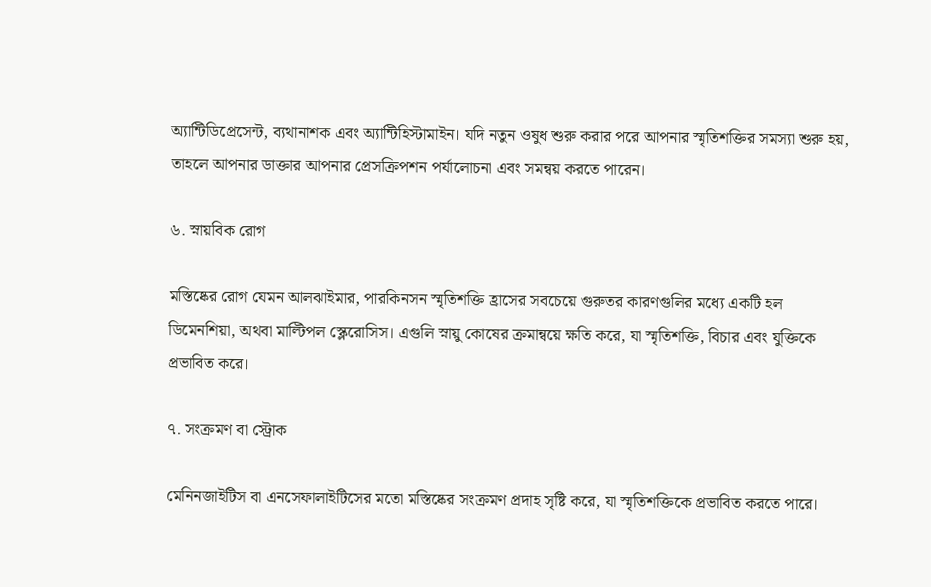অ্যান্টিডিপ্রেসেন্ট, ব্যথানাশক এবং অ্যান্টিহিস্টামাইন। যদি নতুন ওষুধ শুরু করার পরে আপনার স্মৃতিশক্তির সমস্যা শুরু হয়, তাহলে আপনার ডাক্তার আপনার প্রেসক্রিপশন পর্যালোচনা এবং সমন্বয় করতে পারেন।

৬. স্নায়বিক রোগ

মস্তিষ্কের রোগ যেমন আলঝাইমার, পারকিনসন স্মৃতিশক্তি হ্রাসের সবচেয়ে গুরুতর কারণগুলির মধ্যে একটি হল ডিমেনশিয়া, অথবা মাল্টিপল স্ক্লেরোসিস। এগুলি স্নায়ু কোষের ক্রমান্বয়ে ক্ষতি করে, যা স্মৃতিশক্তি, বিচার এবং যুক্তিকে প্রভাবিত করে।

৭. সংক্রমণ বা স্ট্রোক

মেনিনজাইটিস বা এনসেফালাইটিসের মতো মস্তিষ্কের সংক্রমণ প্রদাহ সৃষ্টি করে, যা স্মৃতিশক্তিকে প্রভাবিত করতে পারে।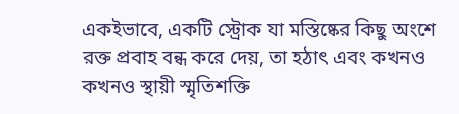একইভাবে, একটি স্ট্রোক যা মস্তিষ্কের কিছু অংশে রক্ত প্রবাহ বন্ধ করে দেয়, তা হঠাৎ এবং কখনও কখনও স্থায়ী স্মৃতিশক্তি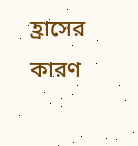হ্রাসের কারণ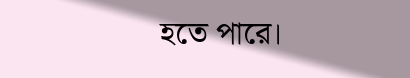হতে পারে।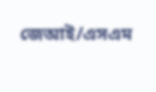জেআই/এসএম